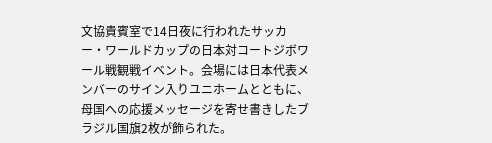文協貴賓室で14日夜に行われたサッカー・ワールドカップの日本対コートジボワール戦観戦イベント。会場には日本代表メンバーのサイン入りユニホームとともに、母国への応援メッセージを寄せ書きしたブラジル国旗2枚が飾られた。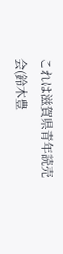これは滋賀県青年読売会(鈴木豊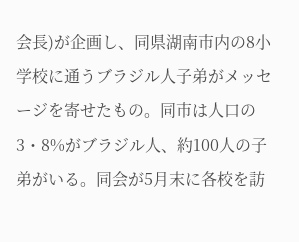会長)が企画し、同県湖南市内の8小学校に通うブラジル人子弟がメッセージを寄せたもの。同市は人口の3・8%がブラジル人、約100人の子弟がいる。同会が5月末に各校を訪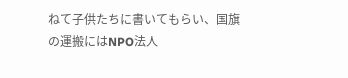ねて子供たちに書いてもらい、国旗の運搬にはNPO法人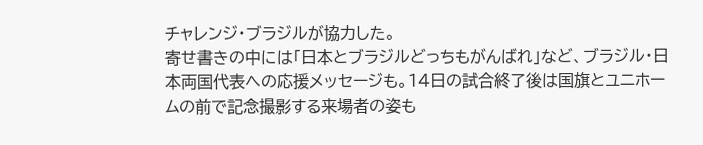チャレンジ・ブラジルが協力した。
寄せ書きの中には「日本とブラジルどっちもがんばれ」など、ブラジル・日本両国代表への応援メッセージも。14日の試合終了後は国旗とユニホームの前で記念撮影する来場者の姿も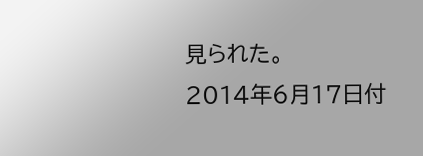見られた。
2014年6月17日付